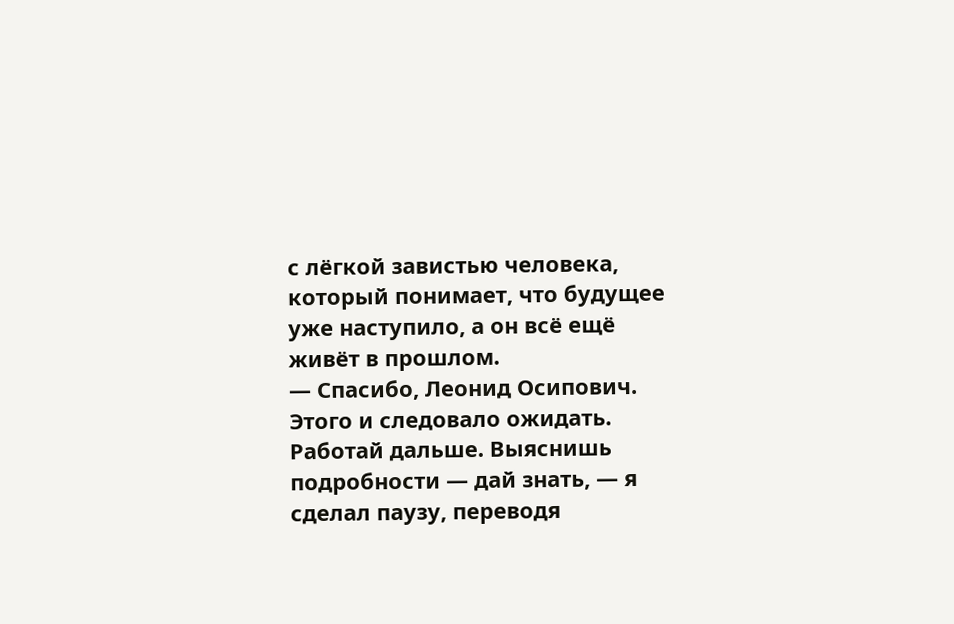с лёгкой завистью человека, который понимает, что будущее уже наступило, а он всё ещё живёт в прошлом.
— Спасибо, Леонид Осипович. Этого и следовало ожидать. Работай дальше. Выяснишь подробности — дай знать, — я сделал паузу, переводя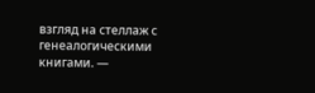взгляд на стеллаж с генеалогическими книгами. —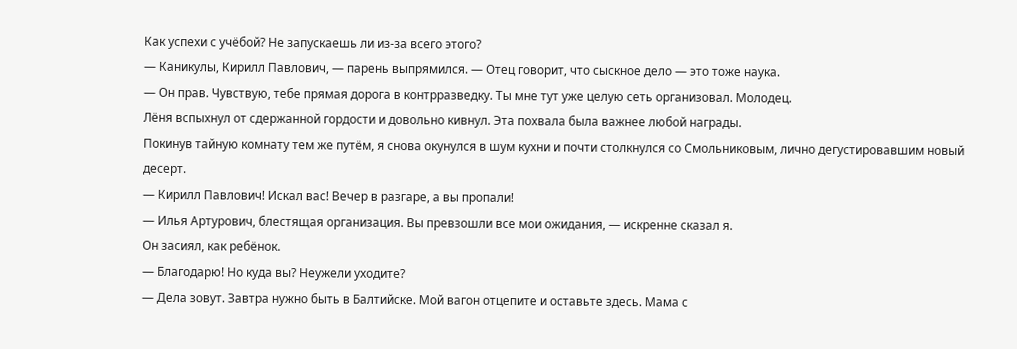Как успехи с учёбой? Не запускаешь ли из-за всего этого?
— Каникулы, Кирилл Павлович, — парень выпрямился. — Отец говорит, что сыскное дело — это тоже наука.
— Он прав. Чувствую, тебе прямая дорога в контрразведку. Ты мне тут уже целую сеть организовал. Молодец.
Лёня вспыхнул от сдержанной гордости и довольно кивнул. Эта похвала была важнее любой награды.
Покинув тайную комнату тем же путём, я снова окунулся в шум кухни и почти столкнулся со Смольниковым, лично дегустировавшим новый десерт.
— Кирилл Павлович! Искал вас! Вечер в разгаре, а вы пропали!
— Илья Артурович, блестящая организация. Вы превзошли все мои ожидания, — искренне сказал я.
Он засиял, как ребёнок.
— Благодарю! Но куда вы? Неужели уходите?
— Дела зовут. Завтра нужно быть в Балтийске. Мой вагон отцепите и оставьте здесь. Мама с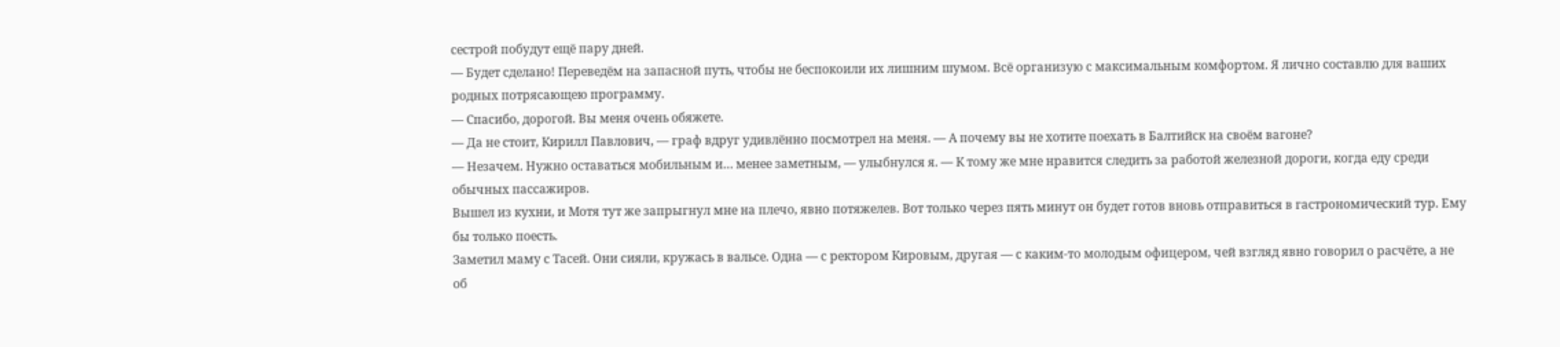сестрой побудут ещё пару дней.
— Будет сделано! Переведём на запасной путь, чтобы не беспокоили их лишним шумом. Всё организую с максимальным комфортом. Я лично составлю для ваших родных потрясающею программу.
— Спасибо, дорогой. Вы меня очень обяжете.
— Да не стоит, Кирилл Павлович, — граф вдруг удивлённо посмотрел на меня. — А почему вы не хотите поехать в Балтийск на своём вагоне?
— Незачем. Нужно оставаться мобильным и… менее заметным, — улыбнулся я. — К тому же мне нравится следить за работой железной дороги, когда еду среди обычных пассажиров.
Вышел из кухни, и Мотя тут же запрыгнул мне на плечо, явно потяжелев. Вот только через пять минут он будет готов вновь отправиться в гастрономический тур. Ему бы только поесть.
Заметил маму с Тасей. Они сияли, кружась в вальсе. Одна — с ректором Кировым, другая — с каким-то молодым офицером, чей взгляд явно говорил о расчёте, а не об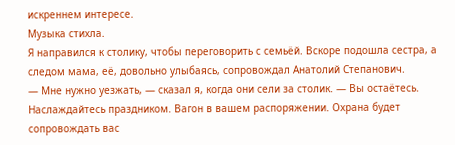искреннем интересе.
Музыка стихла.
Я направился к столику, чтобы переговорить с семьёй. Вскоре подошла сестра, а следом мама, её, довольно улыбаясь, сопровождал Анатолий Степанович.
— Мне нужно уезжать, — сказал я, когда они сели за столик. — Вы остаётесь. Наслаждайтесь праздником. Вагон в вашем распоряжении. Охрана будет сопровождать вас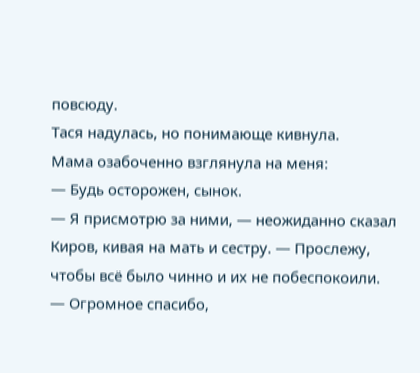повсюду.
Тася надулась, но понимающе кивнула.
Мама озабоченно взглянула на меня:
— Будь осторожен, сынок.
— Я присмотрю за ними, — неожиданно сказал Киров, кивая на мать и сестру. — Прослежу, чтобы всё было чинно и их не побеспокоили.
— Огромное спасибо,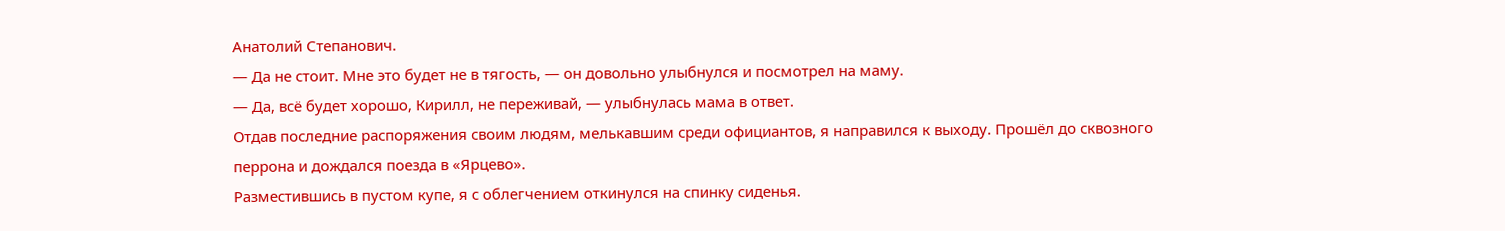Анатолий Степанович.
— Да не стоит. Мне это будет не в тягость, — он довольно улыбнулся и посмотрел на маму.
— Да, всё будет хорошо, Кирилл, не переживай, — улыбнулась мама в ответ.
Отдав последние распоряжения своим людям, мелькавшим среди официантов, я направился к выходу. Прошёл до сквозного перрона и дождался поезда в «Ярцево».
Разместившись в пустом купе, я с облегчением откинулся на спинку сиденья.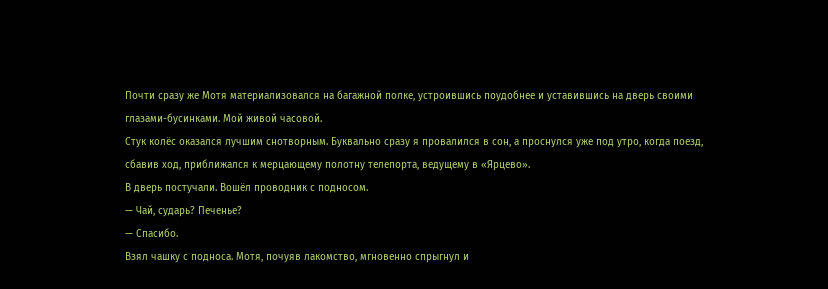Почти сразу же Мотя материализовался на багажной полке, устроившись поудобнее и уставившись на дверь своими глазами-бусинками. Мой живой часовой.
Стук колёс оказался лучшим снотворным. Буквально сразу я провалился в сон, а проснулся уже под утро, когда поезд, сбавив ход, приближался к мерцающему полотну телепорта, ведущему в «Ярцево».
В дверь постучали. Вошёл проводник с подносом.
— Чай, сударь? Печенье?
— Спасибо.
Взял чашку с подноса. Мотя, почуяв лакомство, мгновенно спрыгнул и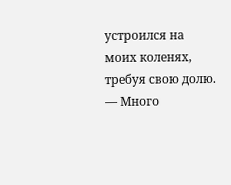устроился на моих коленях, требуя свою долю.
— Много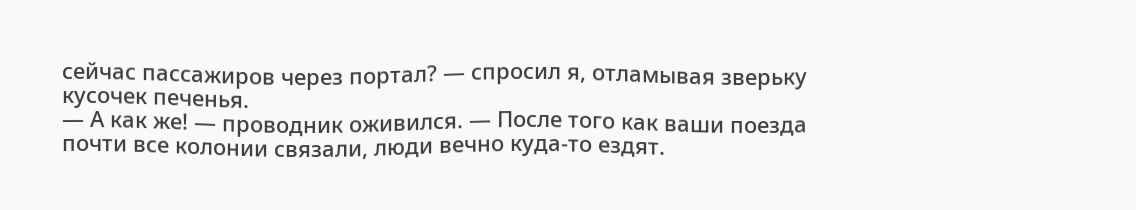сейчас пассажиров через портал? — спросил я, отламывая зверьку кусочек печенья.
— А как же! — проводник оживился. — После того как ваши поезда почти все колонии связали, люди вечно куда-то ездят.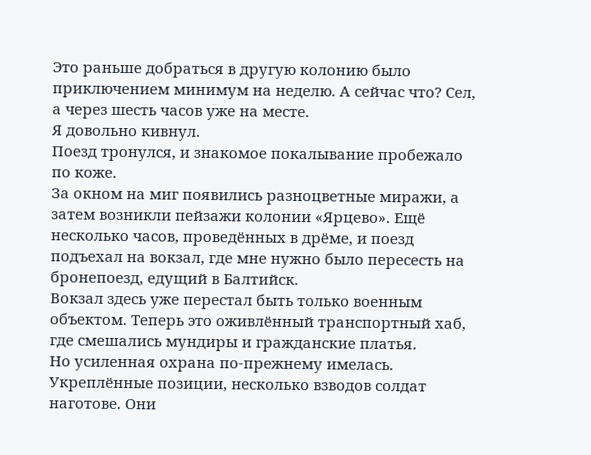Это раньше добраться в другую колонию было приключением минимум на неделю. А сейчас что? Сел, а через шесть часов уже на месте.
Я довольно кивнул.
Поезд тронулся, и знакомое покалывание пробежало по коже.
За окном на миг появились разноцветные миражи, а затем возникли пейзажи колонии «Ярцево». Ещё несколько часов, проведённых в дрёме, и поезд подъехал на вокзал, где мне нужно было пересесть на бронепоезд, едущий в Балтийск.
Вокзал здесь уже перестал быть только военным объектом. Теперь это оживлённый транспортный хаб, где смешались мундиры и гражданские платья.
Но усиленная охрана по-прежнему имелась. Укреплённые позиции, несколько взводов солдат наготове. Они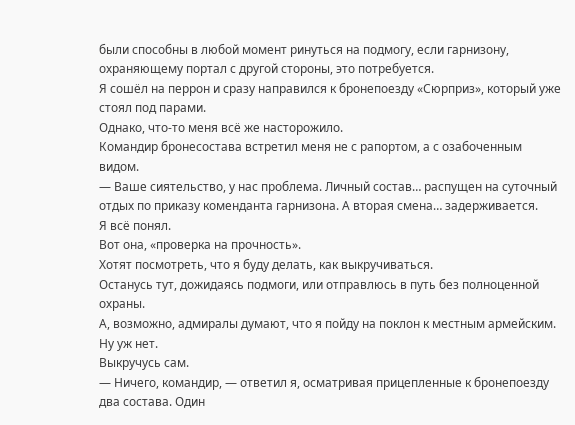были способны в любой момент ринуться на подмогу, если гарнизону, охраняющему портал с другой стороны, это потребуется.
Я сошёл на перрон и сразу направился к бронепоезду «Сюрприз», который уже стоял под парами.
Однако, что-то меня всё же насторожило.
Командир бронесостава встретил меня не с рапортом, а с озабоченным видом.
— Ваше сиятельство, у нас проблема. Личный состав… распущен на суточный отдых по приказу коменданта гарнизона. А вторая смена… задерживается.
Я всё понял.
Вот она, «проверка на прочность».
Хотят посмотреть, что я буду делать, как выкручиваться.
Останусь тут, дожидаясь подмоги, или отправлюсь в путь без полноценной охраны.
А, возможно, адмиралы думают, что я пойду на поклон к местным армейским.
Ну уж нет.
Выкручусь сам.
— Ничего, командир, — ответил я, осматривая прицепленные к бронепоезду два состава. Один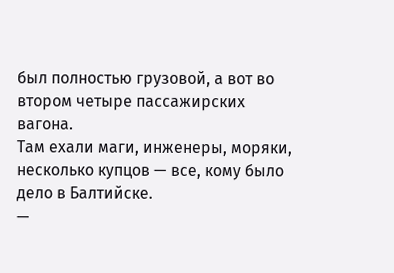был полностью грузовой, а вот во втором четыре пассажирских вагона.
Там ехали маги, инженеры, моряки, несколько купцов — все, кому было дело в Балтийске.
—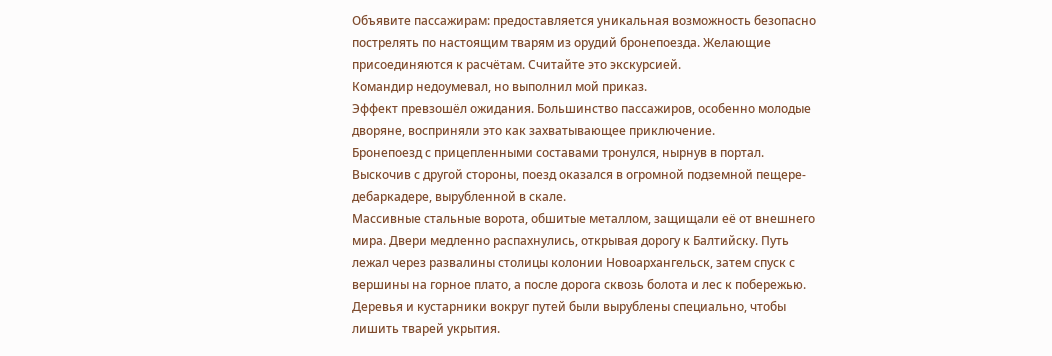Объявите пассажирам: предоставляется уникальная возможность безопасно пострелять по настоящим тварям из орудий бронепоезда. Желающие присоединяются к расчётам. Считайте это экскурсией.
Командир недоумевал, но выполнил мой приказ.
Эффект превзошёл ожидания. Большинство пассажиров, особенно молодые дворяне, восприняли это как захватывающее приключение.
Бронепоезд с прицепленными составами тронулся, нырнув в портал.
Выскочив с другой стороны, поезд оказался в огромной подземной пещере-дебаркадере, вырубленной в скале.
Массивные стальные ворота, обшитые металлом, защищали её от внешнего мира. Двери медленно распахнулись, открывая дорогу к Балтийску. Путь лежал через развалины столицы колонии Новоархангельск, затем спуск с вершины на горное плато, а после дорога сквозь болота и лес к побережью.
Деревья и кустарники вокруг путей были вырублены специально, чтобы лишить тварей укрытия.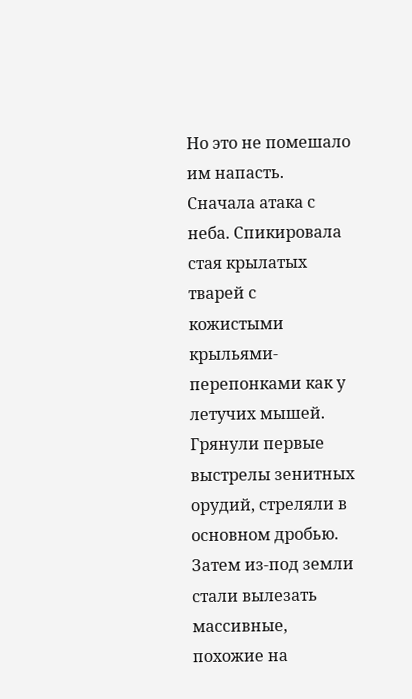Но это не помешало им напасть.
Сначала атака с неба. Спикировала стая крылатых тварей с кожистыми крыльями-перепонками как у летучих мышей.
Грянули первые выстрелы зенитных орудий, стреляли в основном дробью.
Затем из-под земли стали вылезать массивные, похожие на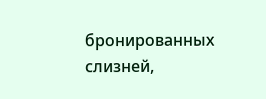бронированных слизней,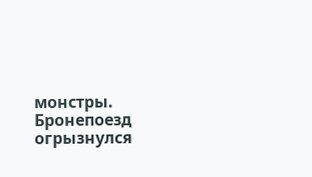монстры.
Бронепоезд огрызнулся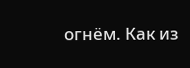огнём. Как из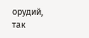орудий, так